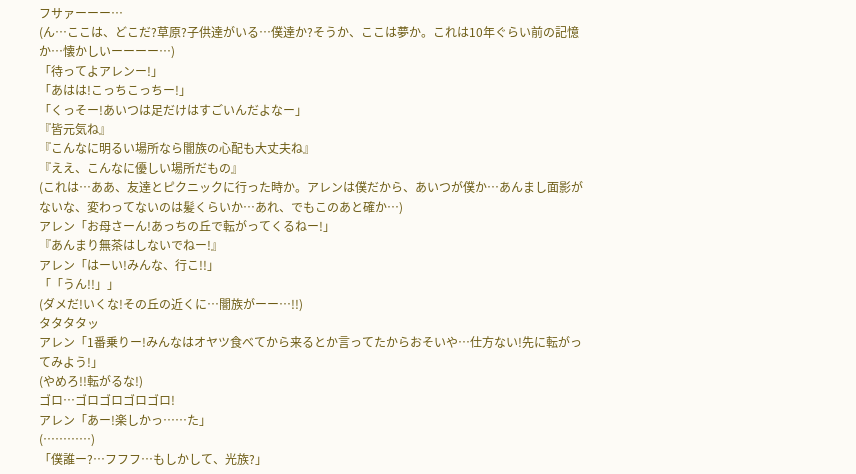フサァーーー…
(ん…ここは、どこだ?草原?子供達がいる…僕達か?そうか、ここは夢か。これは10年ぐらい前の記憶か…懐かしいーーーー…)
「待ってよアレンー!」
「あはは!こっちこっちー!」
「くっそー!あいつは足だけはすごいんだよなー」
『皆元気ね』
『こんなに明るい場所なら闇族の心配も大丈夫ね』
『ええ、こんなに優しい場所だもの』
(これは…ああ、友達とピクニックに行った時か。アレンは僕だから、あいつが僕か…あんまし面影がないな、変わってないのは髪くらいか…あれ、でもこのあと確か…)
アレン「お母さーん!あっちの丘で転がってくるねー!」
『あんまり無茶はしないでねー!』
アレン「はーい!みんな、行こ!!」
「「うん!!」」
(ダメだ!いくな!その丘の近くに…闇族がーー…!!)
タタタタッ
アレン「1番乗りー!みんなはオヤツ食べてから来るとか言ってたからおそいや…仕方ない!先に転がってみよう!」
(やめろ!!転がるな!)
ゴロ…ゴロゴロゴロゴロ!
アレン「あー!楽しかっ……た」
(…………)
「僕誰ー?…フフフ…もしかして、光族?」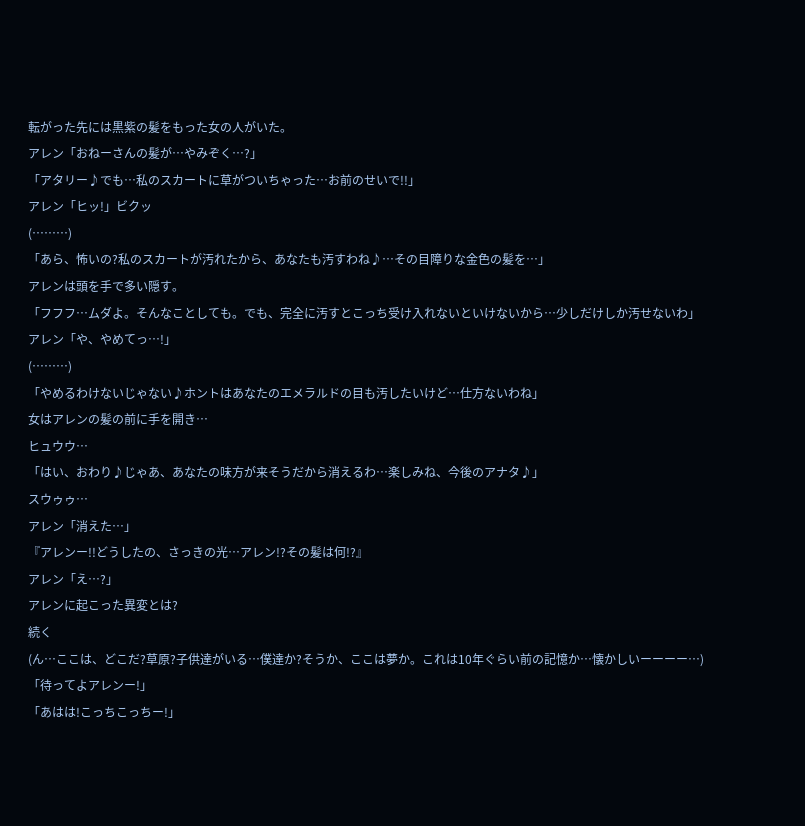転がった先には黒紫の髪をもった女の人がいた。
アレン「おねーさんの髪が…やみぞく…?」
「アタリー♪でも…私のスカートに草がついちゃった…お前のせいで!!」
アレン「ヒッ!」ビクッ
(………)
「あら、怖いの?私のスカートが汚れたから、あなたも汚すわね♪…その目障りな金色の髪を…」
アレンは頭を手で多い隠す。
「フフフ…ムダよ。そんなことしても。でも、完全に汚すとこっち受け入れないといけないから…少しだけしか汚せないわ」
アレン「や、やめてっ…!」
(………)
「やめるわけないじゃない♪ホントはあなたのエメラルドの目も汚したいけど…仕方ないわね」
女はアレンの髪の前に手を開き…
ヒュウウ…
「はい、おわり♪じゃあ、あなたの味方が来そうだから消えるわ…楽しみね、今後のアナタ♪」
スウゥゥ…
アレン「消えた…」
『アレンー!!どうしたの、さっきの光…アレン!?その髪は何!?』
アレン「え…?」
アレンに起こった異変とは?
続く
(ん…ここは、どこだ?草原?子供達がいる…僕達か?そうか、ここは夢か。これは10年ぐらい前の記憶か…懐かしいーーーー…)
「待ってよアレンー!」
「あはは!こっちこっちー!」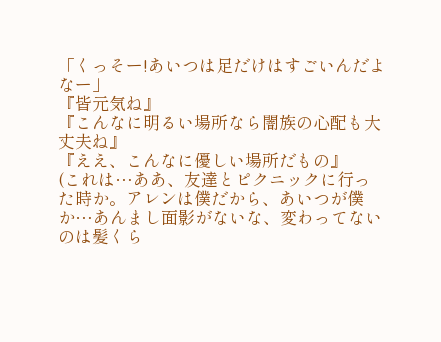「くっそー!あいつは足だけはすごいんだよなー」
『皆元気ね』
『こんなに明るい場所なら闇族の心配も大丈夫ね』
『ええ、こんなに優しい場所だもの』
(これは…ああ、友達とピクニックに行った時か。アレンは僕だから、あいつが僕か…あんまし面影がないな、変わってないのは髪くら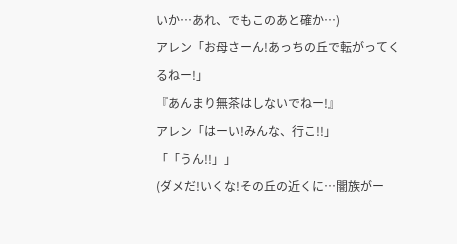いか…あれ、でもこのあと確か…)
アレン「お母さーん!あっちの丘で転がってくるねー!」
『あんまり無茶はしないでねー!』
アレン「はーい!みんな、行こ!!」
「「うん!!」」
(ダメだ!いくな!その丘の近くに…闇族がー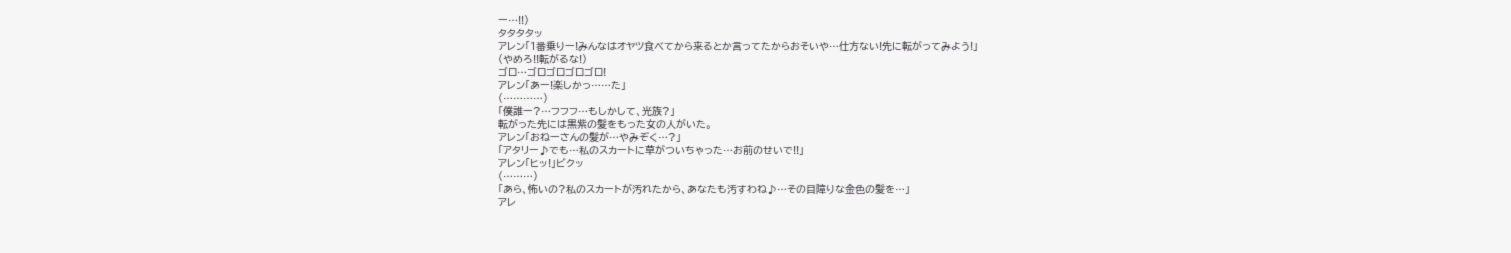ー…!!)
タタタタッ
アレン「1番乗りー!みんなはオヤツ食べてから来るとか言ってたからおそいや…仕方ない!先に転がってみよう!」
(やめろ!!転がるな!)
ゴロ…ゴロゴロゴロゴロ!
アレン「あー!楽しかっ……た」
(…………)
「僕誰ー?…フフフ…もしかして、光族?」
転がった先には黒紫の髪をもった女の人がいた。
アレン「おねーさんの髪が…やみぞく…?」
「アタリー♪でも…私のスカートに草がついちゃった…お前のせいで!!」
アレン「ヒッ!」ビクッ
(………)
「あら、怖いの?私のスカートが汚れたから、あなたも汚すわね♪…その目障りな金色の髪を…」
アレ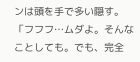ンは頭を手で多い隠す。
「フフフ…ムダよ。そんなことしても。でも、完全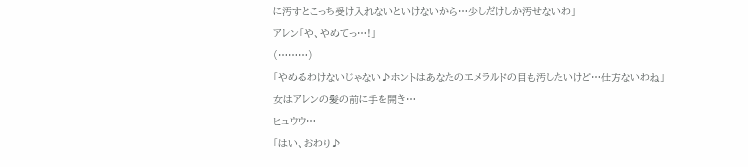に汚すとこっち受け入れないといけないから…少しだけしか汚せないわ」
アレン「や、やめてっ…!」
(………)
「やめるわけないじゃない♪ホントはあなたのエメラルドの目も汚したいけど…仕方ないわね」
女はアレンの髪の前に手を開き…
ヒュウウ…
「はい、おわり♪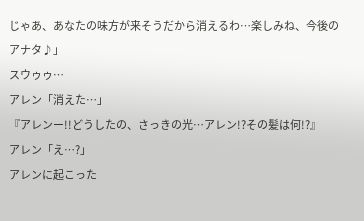じゃあ、あなたの味方が来そうだから消えるわ…楽しみね、今後のアナタ♪」
スウゥゥ…
アレン「消えた…」
『アレンー!!どうしたの、さっきの光…アレン!?その髪は何!?』
アレン「え…?」
アレンに起こった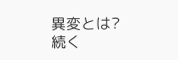異変とは?
続く